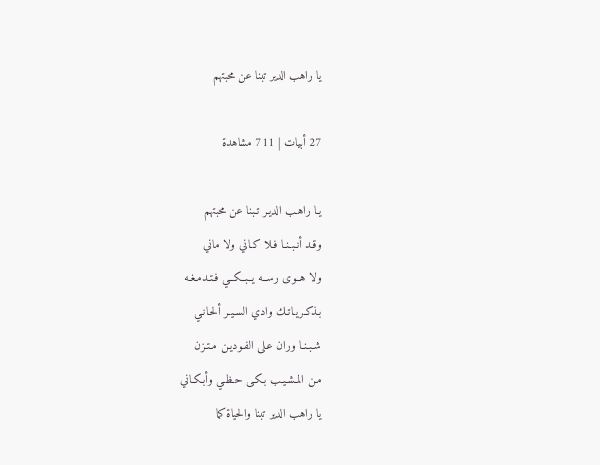يا راهب الدير تبنا عن محبتهم

27 أبيات | 711 مشاهدة

يـا راهـب الديـر تـبنا عن محبتهم
وقـد أنـبـنـا فـلا كـاني ولا ماني
ولا هــوى رســه يــبــكــي فـتـدمـغـه
بـذكـريـاتـك وادي السـيـر ألحـانـي
شـبـنـا وران عـلى الفـوديـن مـتـزن
مـن المـشـيـب بـكـى حـظـي وأبـكـاني
يا راهب الدير تبنا والحياة كما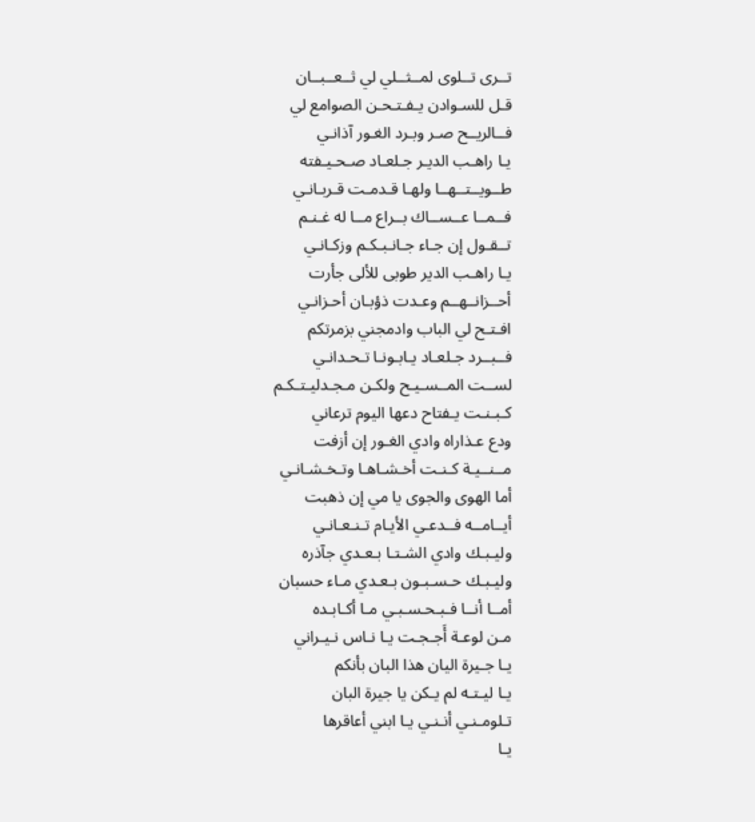تــرى تــلوى لمــثــلي لي ثــعــبــان
قـل للسـوادن يـفـتـحـن الصوامع لي
فــالريــح صـر وبـرد الغـور آذانـي
يـا راهـب الديـر جـلعـاد صـحـيـفته
طــويــتــهــا ولهـا قـدمـت قـربـانـي
فــمــا عــســاك بــراع مــا له غـنـم
تــقـول إن جـاء جـانـبـكـم وزكـانـي
يـا راهـب الدير طوبى للألى جأرت
أحــزانــهــم وعـدت ذؤبـان أحـزانـي
افـتـح لي الباب وادمجني بزمرتكم
فــبــرد جـلعـاد يـابـونـا تـحـدانـي
لســت المــسـيـح ولكـن مـجـدليـتـكـم
كـبـنـت يـفتاح دعها اليوم ترعاني
ودع عـذاراه وادي الغـور إن أزفت
مــنــيـة كـنـت أخـشـاهـا وتـخـشـانـي
أما الهوى والجوى يا مي إن ذهبت
أيــامــه فــدعـي الأيـام تـنـعـانـي
وليـبـك وادي الشـتـا بـعـدي جآذره
وليـبـك حـسـبـون بـعـدي مـاء حسبان
أمــا أنــا فـبـحـسـبـي مـا أكـابـده
مـن لوعـة أَجـجـت يـا نـاس نـيـراني
يـا جـيرة اليان هذا البان بأنكم
يـا ليـتـه لم يـكن يا جيرة البان
تـلومـنـي أنـنـي يـا ابني أعاقرها
يـا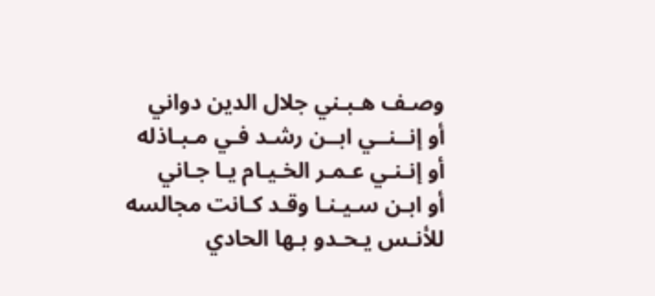وصـف هـبـني جلال الدين دواني
أو إنــنــي ابــن رشـد فـي مـبـاذله
أو إنـنـي عـمـر الخـيـام يـا جـاني
أو ابـن سـيـنـا وقـد كـانت مجالسه
للأنـس يـحـدو بـها الحادي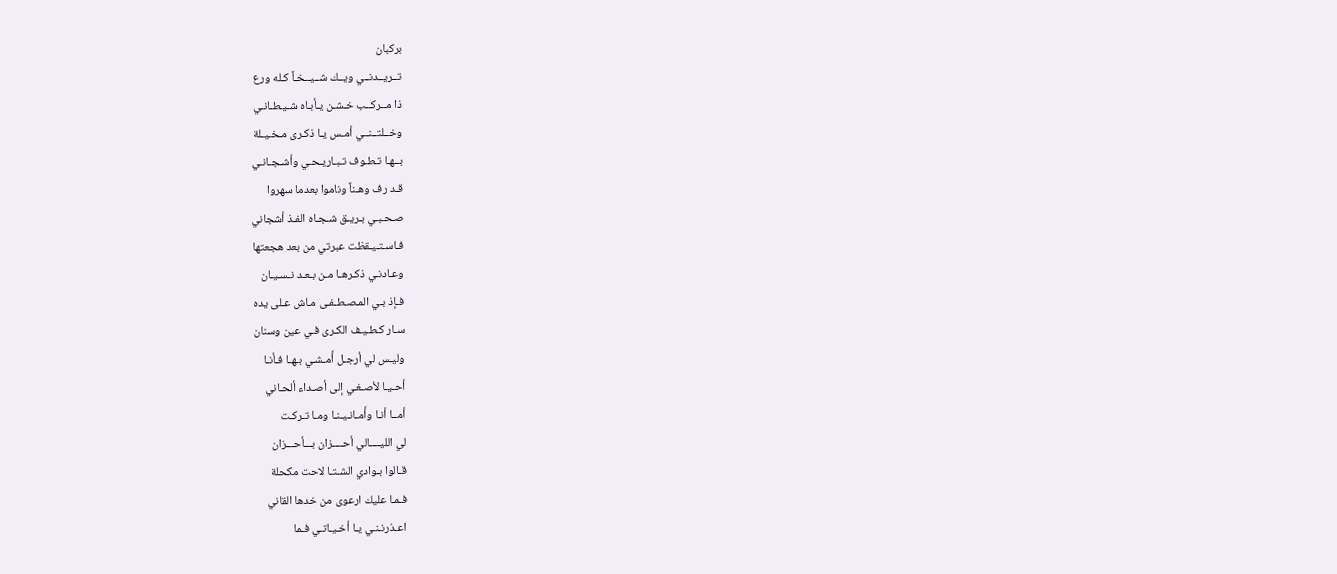بركبان
تــريــدنــي ويــك شــيــخـاً كـله ورع
ذا مــركــب خـشـن يـأبـاه شـيـطـانـي
وخــلتــنــي أمـس يـا ذكـرى مـخـيـلة
بــهـا تـطـوف تـبـاريـحـي وأشـجـانـي
قـد رف وهـناً وناموا بعدما سهروا
صـحـبـي بـريـق شـجـاه الفـذ أشجاني
فـاسـتـيـقظت عبرتي من بعد هجعتها
وعـادنـي ذكـرهـا مـن بـعـد نـسـيـان
فـإذ بـي المـصـطـفـى مـاش عـلى يده
سـار كـطـيـف الكـرى فـي عين وسنان
وليـس لي أرجـل أَمـشـي بـهـا فـأنـا
أحـيـا لأصـغـي إلى أصـداء ألحـاني
أمــا أنـا وأَمـانـيـنـا ومـا تـركـت
لي الليــــالي أحــــزان بـــأحـــزان
قـالوا بـوادي الشـتـا لاحت مكحلة
فـمـا عليك ارعوى من خدها القاني
اعـذرنـنـي يـا أخـيـاتـي فـما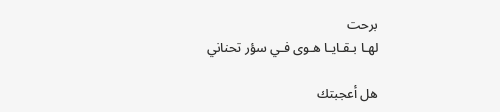برحت
لهـا بـقـايـا هـوى فـي سؤر تحناني

هل أعجبتك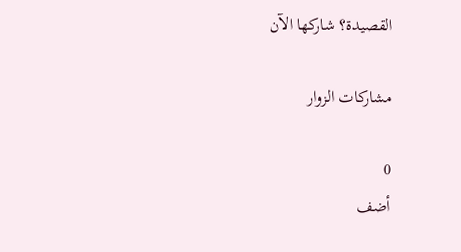القصيدة؟ شاركها الآن

مشاركات الزوار

0
أضف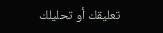تعليقك أو تحليلك